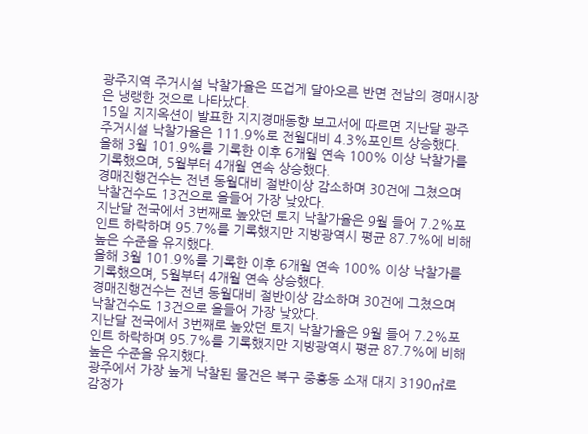광주지역 주거시설 낙찰가율은 뜨겁게 달아오른 반면 전남의 경매시장은 냉랭한 것으로 나타났다.
15일 지지옥션이 발표한 지지경매동향 보고서에 따르면 지난달 광주 주거시설 낙찰가율은 111.9%로 전월대비 4.3%포인트 상승했다.
올해 3월 101.9%를 기록한 이후 6개월 연속 100% 이상 낙찰가를 기록했으며, 5월부터 4개월 연속 상승했다.
경매진행건수는 전년 동월대비 절반이상 감소하며 30건에 그쳤으며 낙찰건수도 13건으로 올들어 가장 낮았다.
지난달 전국에서 3번째로 높았던 토지 낙찰가율은 9월 들어 7.2%포인트 하락하며 95.7%를 기록했지만 지방광역시 평균 87.7%에 비해 높은 수준을 유지했다.
올해 3월 101.9%를 기록한 이후 6개월 연속 100% 이상 낙찰가를 기록했으며, 5월부터 4개월 연속 상승했다.
경매진행건수는 전년 동월대비 절반이상 감소하며 30건에 그쳤으며 낙찰건수도 13건으로 올들어 가장 낮았다.
지난달 전국에서 3번째로 높았던 토지 낙찰가율은 9월 들어 7.2%포인트 하락하며 95.7%를 기록했지만 지방광역시 평균 87.7%에 비해 높은 수준을 유지했다.
광주에서 가장 높게 낙찰된 물건은 북구 중흥동 소재 대지 3190㎡로 감정가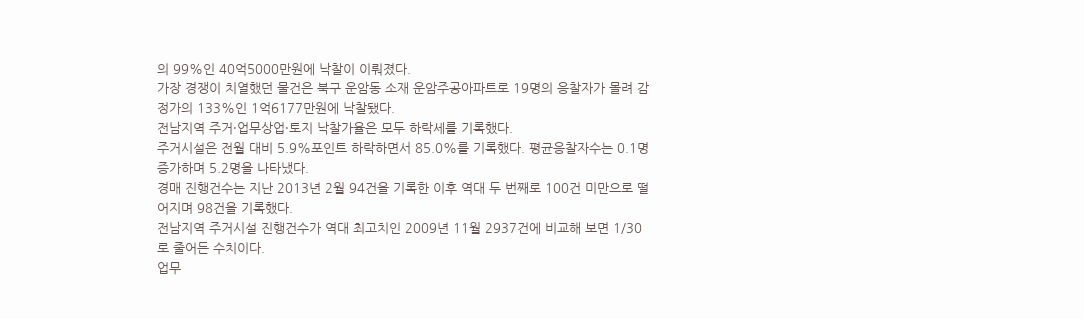의 99%인 40억5000만원에 낙찰이 이뤄졌다.
가장 경쟁이 치열했던 물건은 북구 운암동 소재 운암주공아파트로 19명의 응찰자가 몰려 감정가의 133%인 1억6177만원에 낙찰됐다.
전남지역 주거·업무상업·토지 낙찰가율은 모두 하락세를 기록했다.
주거시설은 전월 대비 5.9%포인트 하락하면서 85.0%를 기록했다. 평균응찰자수는 0.1명 증가하며 5.2명을 나타냈다.
경매 진행건수는 지난 2013년 2월 94건을 기록한 이후 역대 두 번째로 100건 미만으로 떨어지며 98건을 기록했다.
전남지역 주거시설 진행건수가 역대 최고치인 2009년 11월 2937건에 비교해 보면 1/30로 줄어든 수치이다.
업무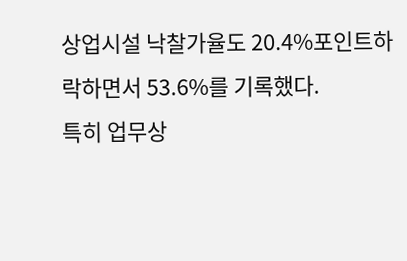상업시설 낙찰가율도 20.4%포인트하락하면서 53.6%를 기록했다.
특히 업무상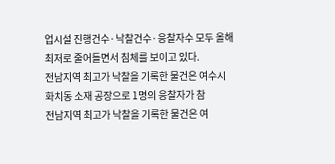업시설 진행건수·낙찰건수·응찰자수 모두 올해 최저로 줄어들면서 침체를 보이고 있다.
전남지역 최고가 낙찰을 기록한 물건은 여수시 화치동 소재 공장으로 1명의 응찰자가 참
전남지역 최고가 낙찰을 기록한 물건은 여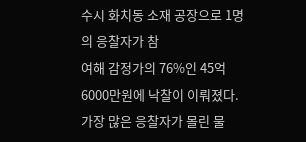수시 화치동 소재 공장으로 1명의 응찰자가 참
여해 감정가의 76%인 45억6000만원에 낙찰이 이뤄졌다. 가장 많은 응찰자가 몰린 물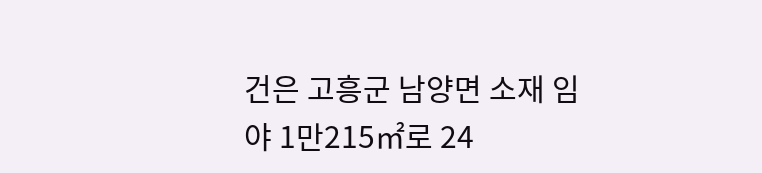건은 고흥군 남양면 소재 임야 1만215㎡로 24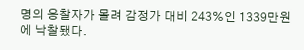명의 응찰자가 몰려 감정가 대비 243%인 1339만원에 낙찰됐다.